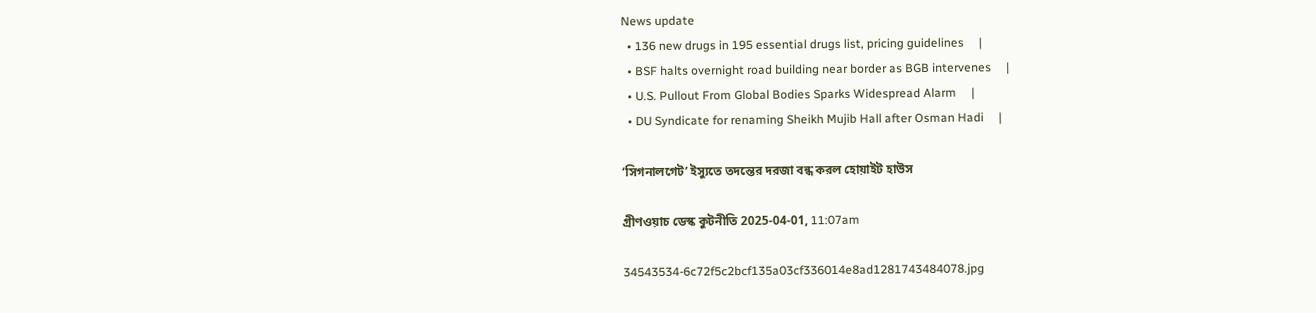News update
  • 136 new drugs in 195 essential drugs list, pricing guidelines     |
  • BSF halts overnight road building near border as BGB intervenes     |
  • U.S. Pullout From Global Bodies Sparks Widespread Alarm     |
  • DU Syndicate for renaming Sheikh Mujib Hall after Osman Hadi     |

‘সিগনালগেট’ ইস্যুতে তদন্তের দরজা বন্ধ করল হোয়াইট হাউস

গ্রীণওয়াচ ডেস্ক কুটনীতি 2025-04-01, 11:07am

34543534-6c72f5c2bcf135a03cf336014e8ad1281743484078.jpg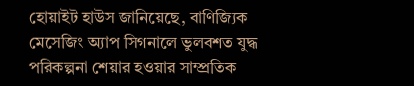হোয়াইট হাউস জানিয়েছে, বাণিজ্যিক মেসেজিং অ্যাপ সিগনালে ভুলবশত যুদ্ধ পরিকল্পনা শেয়ার হওয়ার সাম্প্রতিক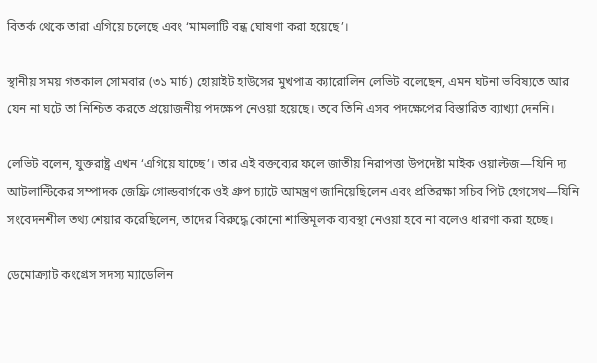বিতর্ক থেকে তারা এগিয়ে চলেছে এবং ‘মামলাটি বন্ধ ঘোষণা করা হয়েছে’।

স্থানীয় সময় গতকাল সোমবার (৩১ মার্চ) হোয়াইট হাউসের মুখপাত্র ক্যারোলিন লেভিট বলেছেন, এমন ঘটনা ভবিষ্যতে আর যেন না ঘটে তা নিশ্চিত করতে প্রয়োজনীয় পদক্ষেপ নেওয়া হয়েছে। তবে তিনি এসব পদক্ষেপের বিস্তারিত ব্যাখ্যা দেননি।

লেভিট বলেন, যুক্তরাষ্ট্র এখন ‘এগিয়ে যাচ্ছে’। তার এই বক্তব্যের ফলে জাতীয় নিরাপত্তা উপদেষ্টা মাইক ওয়াল্টজ—যিনি দ্য আটলান্টিকের সম্পাদক জেফ্রি গোল্ডবার্গকে ওই গ্রুপ চ্যাটে আমন্ত্রণ জানিয়েছিলেন এবং প্রতিরক্ষা সচিব পিট হেগসেথ—যিনি সংবেদনশীল তথ্য শেয়ার করেছিলেন, তাদের বিরুদ্ধে কোনো শাস্তিমূলক ব্যবস্থা নেওয়া হবে না বলেও ধারণা করা হচ্ছে।

ডেমোক্র্যাট কংগ্রেস সদস্য ম্যাডেলিন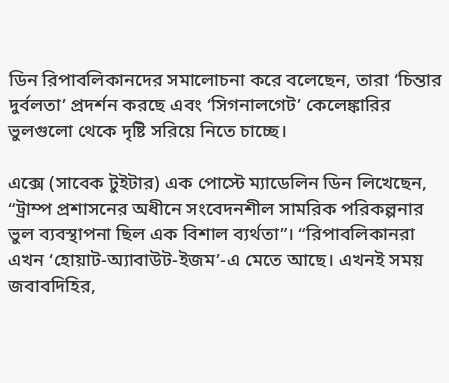ডিন রিপাবলিকানদের সমালোচনা করে বলেছেন, তারা ‘চিন্তার দুর্বলতা’ প্রদর্শন করছে এবং ‘সিগনালগেট’ কেলেঙ্কারির ভুলগুলো থেকে দৃষ্টি সরিয়ে নিতে চাচ্ছে।

এক্সে (সাবেক টুইটার) এক পোস্টে ম্যাডেলিন ডিন লিখেছেন, “ট্রাম্প প্রশাসনের অধীনে সংবেদনশীল সামরিক পরিকল্পনার ভুল ব্যবস্থাপনা ছিল এক বিশাল ব্যর্থতা”। “রিপাবলিকানরা এখন ‘হোয়াট-অ্যাবাউট-ইজম’-এ মেতে আছে। এখনই সময় জবাবদিহির,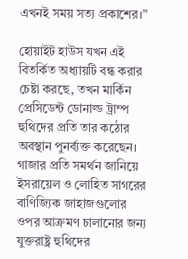এখনই সময় সত্য প্রকাশের।”

হোয়াইট হাউস যখন এই বিতর্কিত অধ্যায়টি বন্ধ করার চেষ্টা করছে, তখন মার্কিন প্রেসিডেন্ট ডোনাল্ড ট্রাম্প হুথিদের প্রতি তার কঠোর অবস্থান পুনর্ব্যক্ত করেছেন। গাজার প্রতি সমর্থন জানিয়ে ইসরায়েল ও লোহিত সাগরের বাণিজ্যিক জাহাজগুলোর ওপর আক্রমণ চালানোর জন্য যুক্তরাষ্ট্র হুথিদের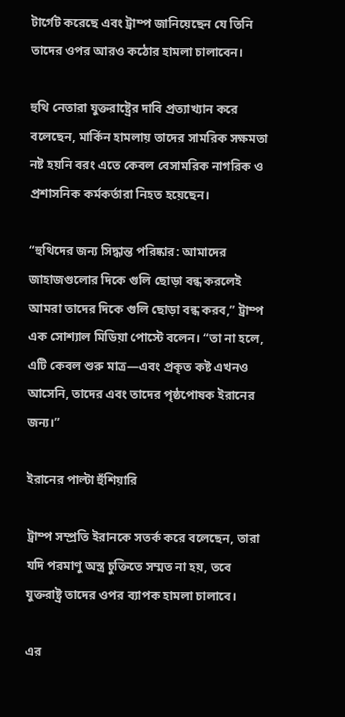টার্গেট করেছে এবং ট্রাম্প জানিয়েছেন যে তিনি তাদের ওপর আরও কঠোর হামলা চালাবেন।

হুথি নেতারা যুক্তরাষ্ট্রের দাবি প্রত্যাখ্যান করে বলেছেন, মার্কিন হামলায় তাদের সামরিক সক্ষমতা নষ্ট হয়নি বরং এতে কেবল বেসামরিক নাগরিক ও প্রশাসনিক কর্মকর্তারা নিহত হয়েছেন।

“হুথিদের জন্য সিদ্ধান্ত পরিষ্কার: আমাদের জাহাজগুলোর দিকে গুলি ছোড়া বন্ধ করলেই আমরা তাদের দিকে গুলি ছোড়া বন্ধ করব,” ট্রাম্প এক সোশ্যাল মিডিয়া পোস্টে বলেন। “তা না হলে, এটি কেবল শুরু মাত্র—এবং প্রকৃত কষ্ট এখনও আসেনি, তাদের এবং তাদের পৃষ্ঠপোষক ইরানের জন্য।”

ইরানের পাল্টা হুঁশিয়ারি

ট্রাম্প সম্প্রতি ইরানকে সতর্ক করে বলেছেন, তারা যদি পরমাণু অস্ত্র চুক্তিতে সম্মত না হয়, তবে যুক্তরাষ্ট্র তাদের ওপর ব্যাপক হামলা চালাবে।

এর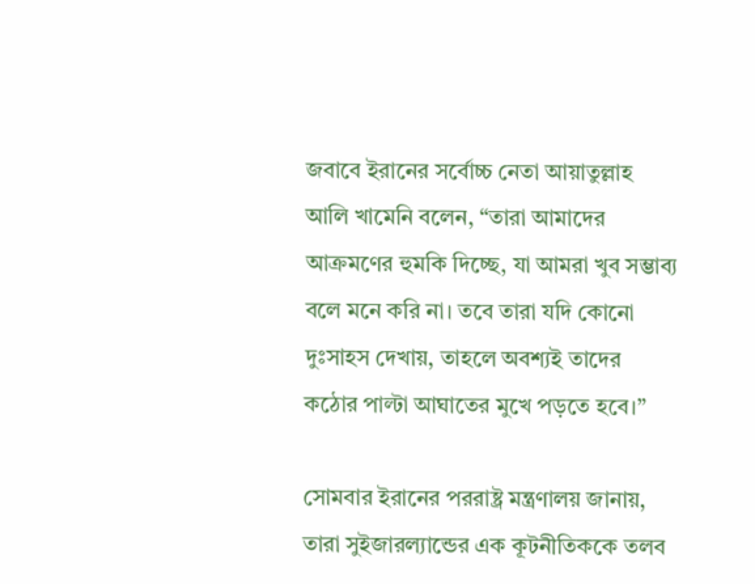জবাবে ইরানের সর্বোচ্চ নেতা আয়াতুল্লাহ আলি খামেনি বলেন, “তারা আমাদের আক্রমণের হুমকি দিচ্ছে, যা আমরা খুব সম্ভাব্য বলে মনে করি না। তবে তারা যদি কোনো দুঃসাহস দেখায়, তাহলে অবশ্যই তাদের কঠোর পাল্টা আঘাতের মুখে পড়তে হবে।”

সোমবার ইরানের পররাষ্ট্র মন্ত্রণালয় জানায়, তারা সুইজারল্যান্ডের এক কূটনীতিককে তলব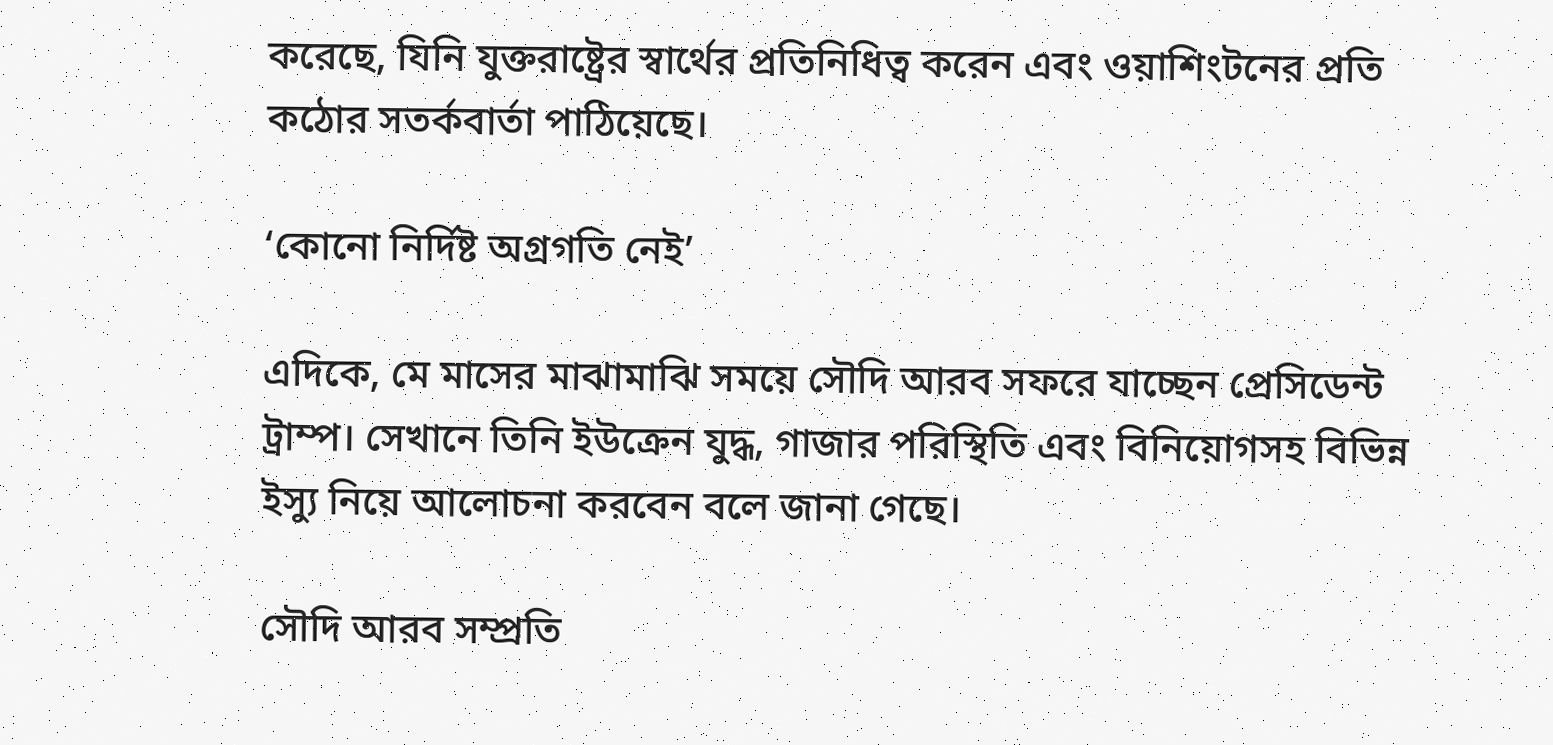করেছে, যিনি যুক্তরাষ্ট্রের স্বার্থের প্রতিনিধিত্ব করেন এবং ওয়াশিংটনের প্রতি কঠোর সতর্কবার্তা পাঠিয়েছে।

‘কোনো নির্দিষ্ট অগ্রগতি নেই’

এদিকে, মে মাসের মাঝামাঝি সময়ে সৌদি আরব সফরে যাচ্ছেন প্রেসিডেন্ট ট্রাম্প। সেখানে তিনি ইউক্রেন যুদ্ধ, গাজার পরিস্থিতি এবং বিনিয়োগসহ বিভিন্ন ইস্যু নিয়ে আলোচনা করবেন বলে জানা গেছে।

সৌদি আরব সম্প্রতি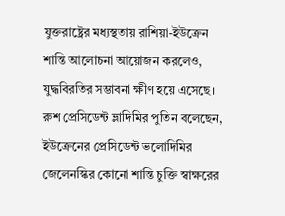যুক্তরাষ্ট্রের মধ্যস্থতায় রাশিয়া-ইউক্রেন শান্তি আলোচনা আয়োজন করলেও, যুদ্ধবিরতির সম্ভাবনা ক্ষীণ হয়ে এসেছে। রুশ প্রেসিডেন্ট ভ্লাদিমির পুতিন বলেছেন, ইউক্রেনের প্রেসিডেন্ট ভলোদিমির জেলেনস্কির কোনো শান্তি চুক্তি স্বাক্ষরের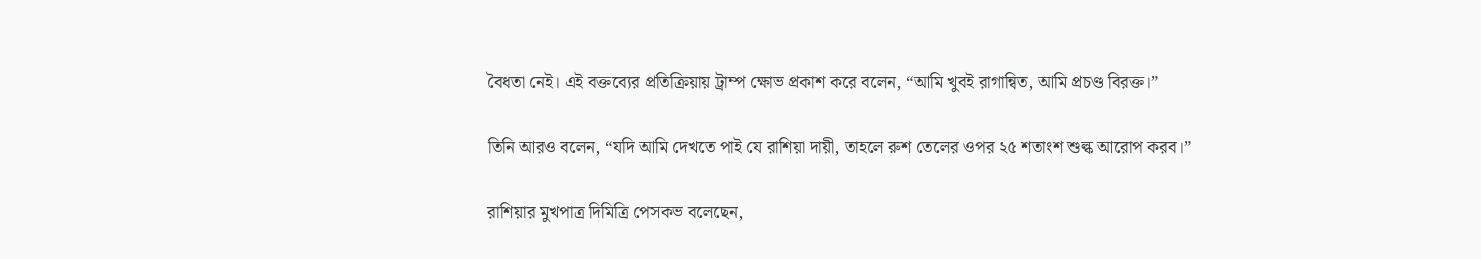বৈধতা নেই। এই বক্তব্যের প্রতিক্রিয়ায় ট্রাম্প ক্ষোভ প্রকাশ করে বলেন, “আমি খুবই রাগান্বিত, আমি প্রচণ্ড বিরক্ত।”

তিনি আরও বলেন, “যদি আমি দেখতে পাই যে রাশিয়া দায়ী, তাহলে রুশ তেলের ওপর ২৫ শতাংশ শুল্ক আরোপ করব।”

রাশিয়ার মুখপাত্র দিমিত্রি পেসকভ বলেছেন,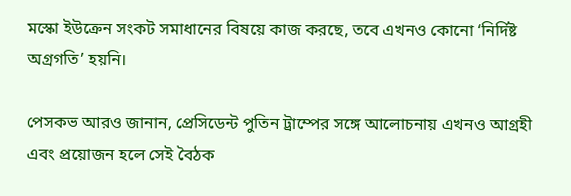মস্কো ইউক্রেন সংকট সমাধানের বিষয়ে কাজ করছে, তবে এখনও কোনো ‘নির্দিষ্ট অগ্রগতি’ হয়নি।

পেসকভ আরও জানান, প্রেসিডেন্ট পুতিন ট্রাম্পের সঙ্গে আলোচনায় এখনও আগ্রহী এবং প্রয়োজন হলে সেই বৈঠক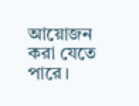আয়োজন করা যেতে পারে।